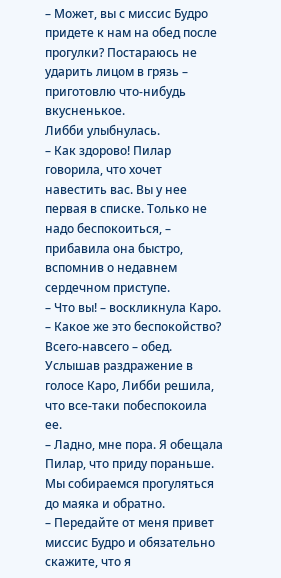– Может, вы с миссис Будро придете к нам на обед после прогулки? Постараюсь не ударить лицом в грязь – приготовлю что-нибудь вкусненькое.
Либби улыбнулась.
– Как здорово! Пилар говорила, что хочет навестить вас. Вы у нее первая в списке. Только не надо беспокоиться, – прибавила она быстро, вспомнив о недавнем сердечном приступе.
– Что вы! – воскликнула Каро. – Какое же это беспокойство? Всего-навсего – обед.
Услышав раздражение в голосе Каро, Либби решила, что все-таки побеспокоила ее.
– Ладно, мне пора. Я обещала Пилар, что приду пораньше. Мы собираемся прогуляться до маяка и обратно.
– Передайте от меня привет миссис Будро и обязательно скажите, что я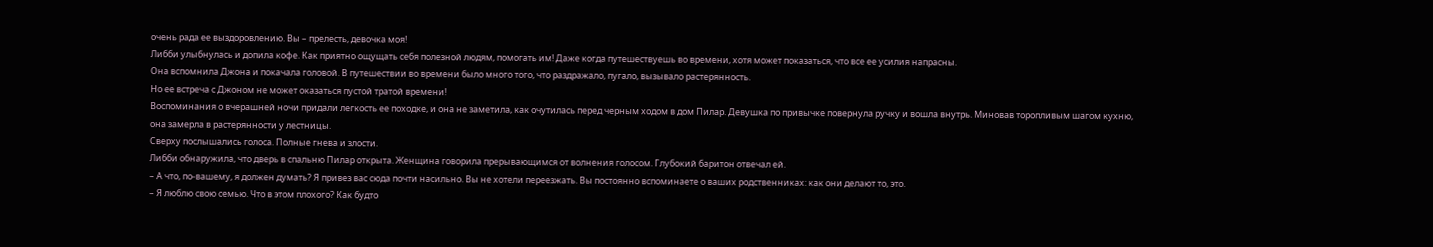очень рада ее выздоровлению. Вы – прелесть, девочка моя!
Либби улыбнулась и допила кофе. Как приятно ощущать себя полезной людям, помогать им! Даже когда путешествуешь во времени, хотя может показаться, что все ее усилия напрасны.
Она вспомнила Джона и покачала головой. В путешествии во времени было много того, что раздражало, пугало, вызывало растерянность.
Но ее встреча с Джоном не может оказаться пустой тратой времени!
Воспоминания о вчерашней ночи придали легкость ее походке, и она не заметила, как очутилась перед черным ходом в дом Пилар. Девушка по привычке повернула ручку и вошла внутрь. Миновав торопливым шагом кухню, она замерла в растерянности у лестницы.
Сверху послышались голоса. Полные гнева и злости.
Либби обнаружила, что дверь в спальню Пилар открыта. Женщина говорила прерывающимся от волнения голосом. Глубокий баритон отвечал ей.
– А что, по-вашему, я должен думать? Я привез вас сюда почти насильно. Вы не хотели переезжать. Вы постоянно вспоминаете о ваших родственниках: как они делают то, это.
– Я люблю свою семью. Что в этом плохого? Как будто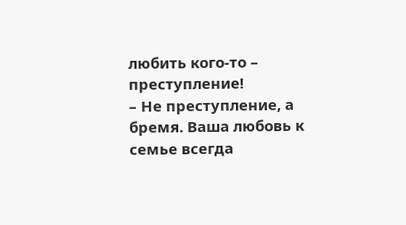любить кого-то – преступление!
– Не преступление, а бремя. Ваша любовь к семье всегда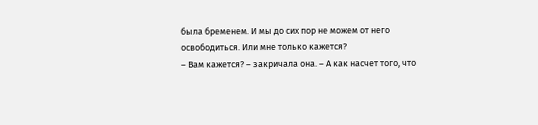была бременем. И мы до сих пор не можем от него освободиться. Или мне только кажется?
– Вам кажется? – закричала она. – А как насчет того, что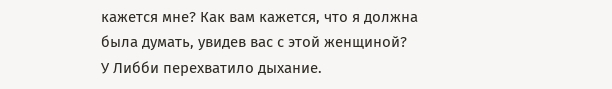кажется мне? Как вам кажется, что я должна была думать, увидев вас с этой женщиной?
У Либби перехватило дыхание.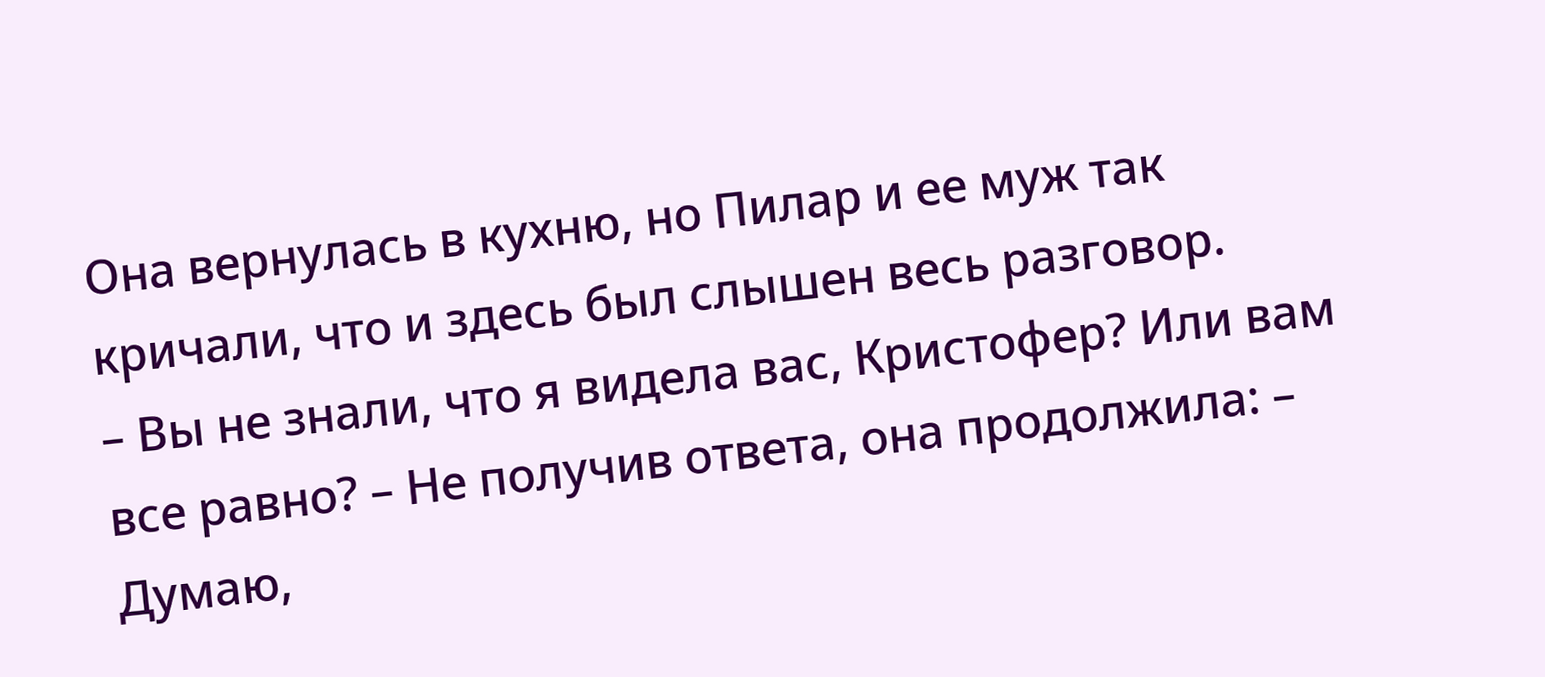Она вернулась в кухню, но Пилар и ее муж так кричали, что и здесь был слышен весь разговор.
– Вы не знали, что я видела вас, Кристофер? Или вам все равно? – Не получив ответа, она продолжила: – Думаю,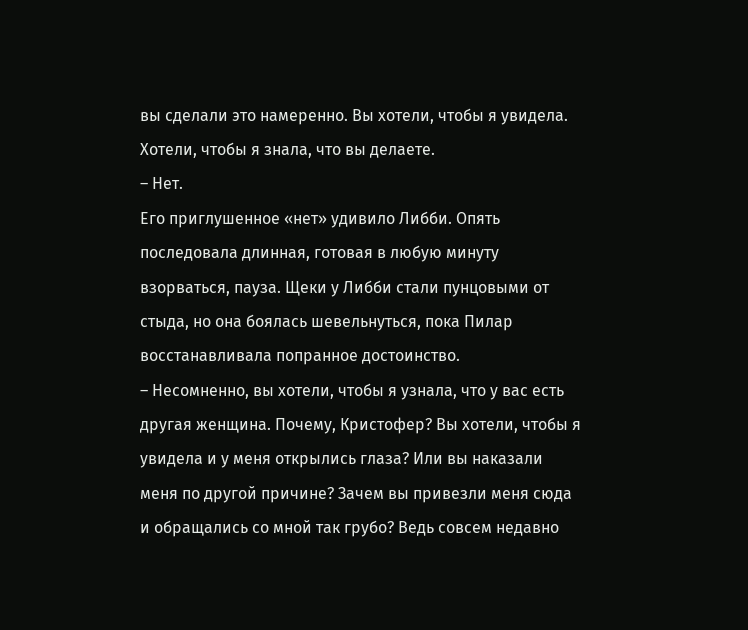вы сделали это намеренно. Вы хотели, чтобы я увидела. Хотели, чтобы я знала, что вы делаете.
– Нет.
Его приглушенное «нет» удивило Либби. Опять последовала длинная, готовая в любую минуту взорваться, пауза. Щеки у Либби стали пунцовыми от стыда, но она боялась шевельнуться, пока Пилар восстанавливала попранное достоинство.
– Несомненно, вы хотели, чтобы я узнала, что у вас есть другая женщина. Почему, Кристофер? Вы хотели, чтобы я увидела и у меня открылись глаза? Или вы наказали меня по другой причине? Зачем вы привезли меня сюда и обращались со мной так грубо? Ведь совсем недавно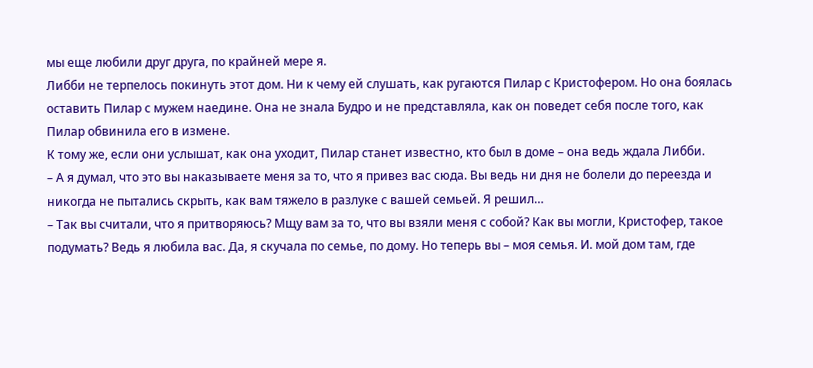мы еще любили друг друга, по крайней мере я.
Либби не терпелось покинуть этот дом. Ни к чему ей слушать, как ругаются Пилар с Кристофером. Но она боялась оставить Пилар с мужем наедине. Она не знала Будро и не представляла, как он поведет себя после того, как Пилар обвинила его в измене.
К тому же, если они услышат, как она уходит, Пилар станет известно, кто был в доме – она ведь ждала Либби.
– А я думал, что это вы наказываете меня за то, что я привез вас сюда. Вы ведь ни дня не болели до переезда и никогда не пытались скрыть, как вам тяжело в разлуке с вашей семьей. Я решил…
– Так вы считали, что я притворяюсь? Мщу вам за то, что вы взяли меня с собой? Как вы могли, Кристофер, такое подумать? Ведь я любила вас. Да, я скучала по семье, по дому. Но теперь вы – моя семья. И. мой дом там, где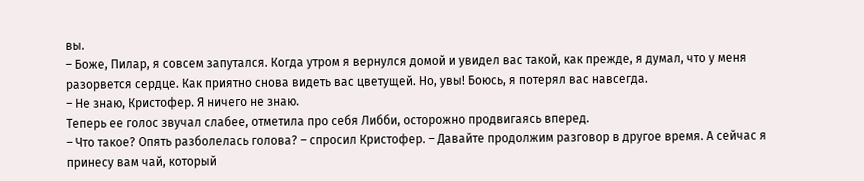вы.
– Боже, Пилар, я совсем запутался. Когда утром я вернулся домой и увидел вас такой, как прежде, я думал, что у меня разорвется сердце. Как приятно снова видеть вас цветущей. Но, увы! Боюсь, я потерял вас навсегда.
– Не знаю, Кристофер. Я ничего не знаю.
Теперь ее голос звучал слабее, отметила про себя Либби, осторожно продвигаясь вперед.
– Что такое? Опять разболелась голова? – спросил Кристофер. – Давайте продолжим разговор в другое время. А сейчас я принесу вам чай, который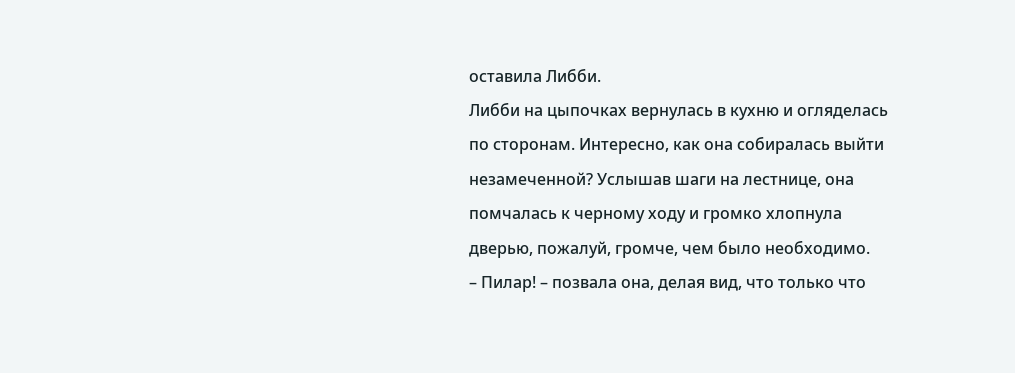оставила Либби.
Либби на цыпочках вернулась в кухню и огляделась по сторонам. Интересно, как она собиралась выйти незамеченной? Услышав шаги на лестнице, она помчалась к черному ходу и громко хлопнула дверью, пожалуй, громче, чем было необходимо.
– Пилар! – позвала она, делая вид, что только что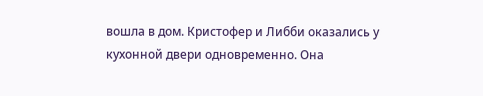вошла в дом. Кристофер и Либби оказались у кухонной двери одновременно. Она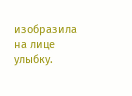изобразила на лице улыбку.